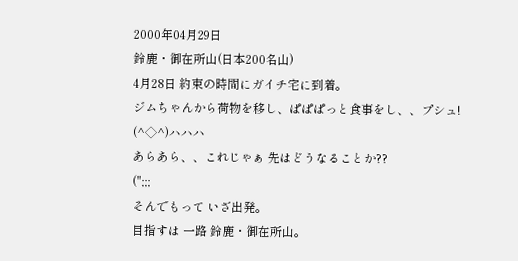2000年04月29日
鈴鹿・御在所山(日本200名山)
4月28日 約束の時間にガイチ宅に到着。
ジムちゃんから荷物を移し、ぱぱぱっと食事をし、、プシュ!
(^◇^)ハハハ
あらあら、、これじゃぁ 先はどうなることか??
(";;;
そんでもって いざ出発。
目指すは 一路 鈴鹿・御在所山。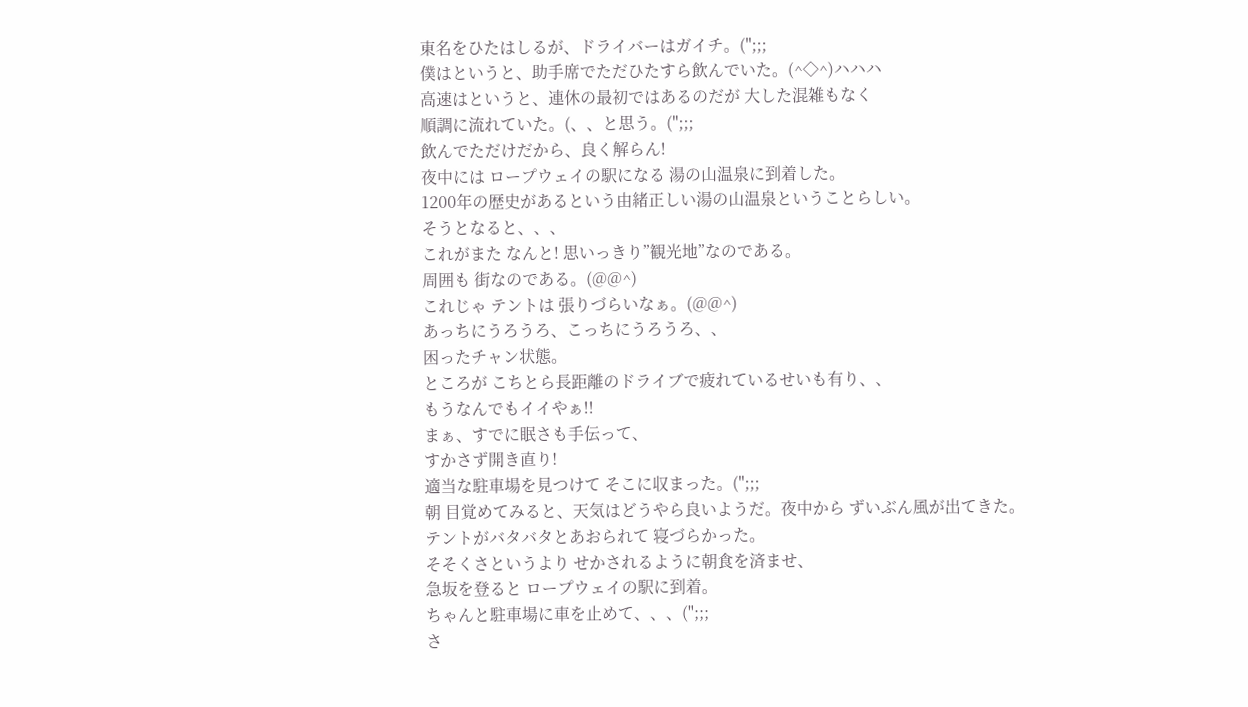東名をひたはしるが、ドライバーはガイチ。(";;;
僕はというと、助手席でただひたすら飲んでいた。(^◇^)ハハハ
高速はというと、連休の最初ではあるのだが 大した混雑もなく
順調に流れていた。(、、と思う。(";;;
飲んでただけだから、良く解らん!
夜中には ロープウェイの駅になる 湯の山温泉に到着した。
1200年の歴史があるという由緒正しい湯の山温泉ということらしい。
そうとなると、、、
これがまた なんと! 思いっきり”観光地”なのである。
周囲も 街なのである。(@@^)
これじゃ テントは 張りづらいなぁ。(@@^)
あっちにうろうろ、こっちにうろうろ、、
困ったチャン状態。
ところが こちとら長距離のドライブで疲れているせいも有り、、
もうなんでもイイやぁ!!
まぁ、すでに眠さも手伝って、
すかさず開き直り!
適当な駐車場を見つけて そこに収まった。(";;;
朝 目覚めてみると、天気はどうやら良いようだ。夜中から ずいぶん風が出てきた。テントがバタバタとあおられて 寝づらかった。
そそくさというより せかされるように朝食を済ませ、
急坂を登ると ロープウェイの駅に到着。
ちゃんと駐車場に車を止めて、、、(";;;
さ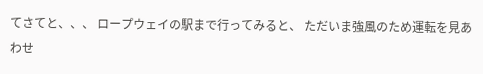てさてと、、、 ロープウェイの駅まで行ってみると、 ただいま強風のため運転を見あわせ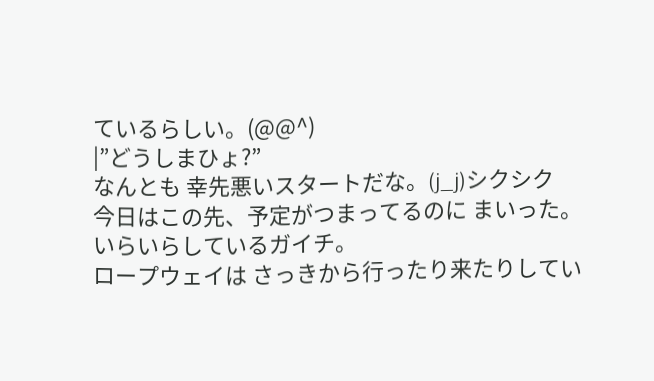ているらしい。(@@^)
|”どうしまひょ?”
なんとも 幸先悪いスタートだな。(j_j)シクシク
今日はこの先、予定がつまってるのに まいった。
いらいらしているガイチ。
ロープウェイは さっきから行ったり来たりしてい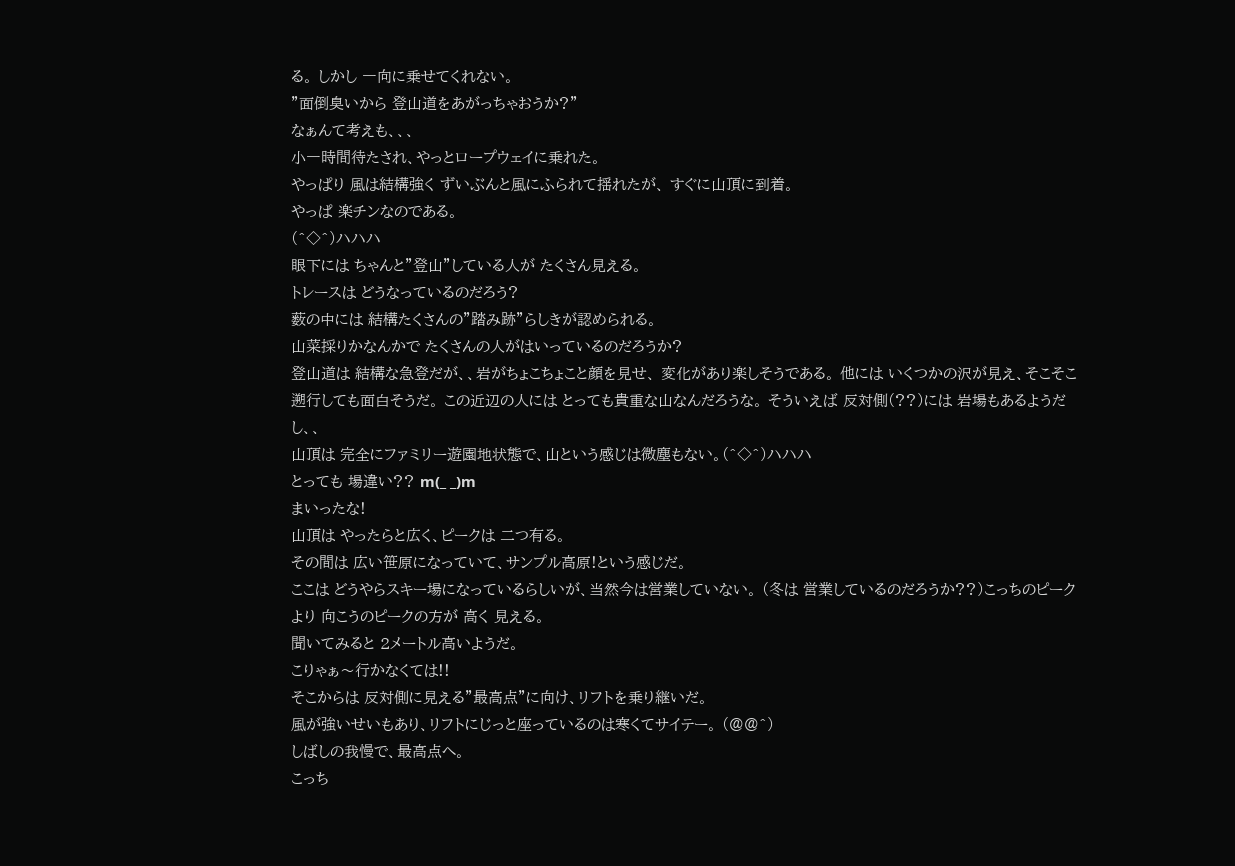る。 しかし 一向に乗せてくれない。
”面倒臭いから 登山道をあがっちゃおうか?”
なぁんて考えも、、、
小一時間待たされ、やっとロープウェイに乗れた。
やっぱり 風は結構強く ずいぶんと風にふられて揺れたが、 すぐに山頂に到着。
やっぱ 楽チンなのである。
(^◇^)ハハハ
眼下には ちゃんと”登山”している人が たくさん見える。
トレースは どうなっているのだろう?
薮の中には 結構たくさんの”踏み跡”らしきが認められる。
山菜採りかなんかで たくさんの人がはいっているのだろうか?
登山道は 結構な急登だが、、岩がちょこちょこと顔を見せ、 変化があり楽しそうである。 他には いくつかの沢が見え、そこそこ遡行しても面白そうだ。 この近辺の人には とっても貴重な山なんだろうな。 そういえば 反対側(??)には 岩場もあるようだし、、
山頂は 完全にファミリー遊園地状態で、山という感じは微塵もない。(^◇^)ハハハ
とっても 場違い?? m(_ _)m
まいったな!
山頂は やったらと広く、ピークは 二つ有る。
その間は 広い笹原になっていて、サンプル高原!という感じだ。
ここは どうやらスキー場になっているらしいが、当然今は営業していない。 (冬は 営業しているのだろうか??)こっちのピークより 向こうのピークの方が 高く 見える。
聞いてみると 2メートル高いようだ。
こりゃぁ〜行かなくては!!
そこからは 反対側に見える”最高点”に向け、リフトを乗り継いだ。
風が強いせいもあり、リフトにじっと座っているのは寒くてサイテー。 (@@^)
しばしの我慢で、最高点へ。
こっち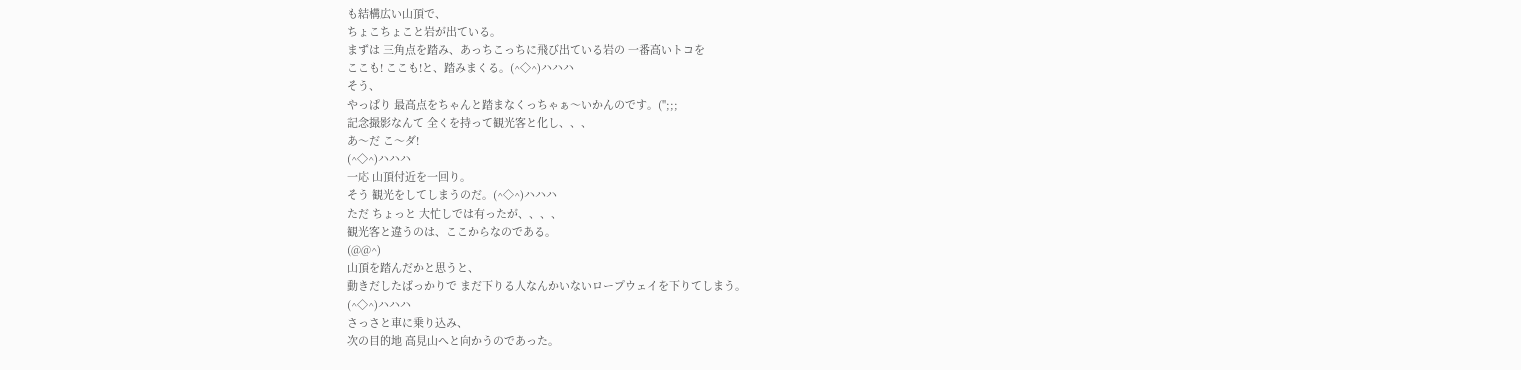も結構広い山頂で、
ちょこちょこと岩が出ている。
まずは 三角点を踏み、あっちこっちに飛び出ている岩の 一番高いトコを
ここも! ここも!と、踏みまくる。(^◇^)ハハハ
そう、
やっぱり 最高点をちゃんと踏まなくっちゃぁ〜いかんのです。(";;;
記念撮影なんて 全くを持って観光客と化し、、、
あ〜だ こ〜ダ!
(^◇^)ハハハ
一応 山頂付近を一回り。
そう 観光をしてしまうのだ。(^◇^)ハハハ
ただ ちょっと 大忙しでは有ったが、、、、
観光客と違うのは、ここからなのである。
(@@^)
山頂を踏んだかと思うと、
動きだしたばっかりで まだ下りる人なんかいないロープウェイを下りてしまう。
(^◇^)ハハハ
さっさと車に乗り込み、
次の目的地 高見山へと向かうのであった。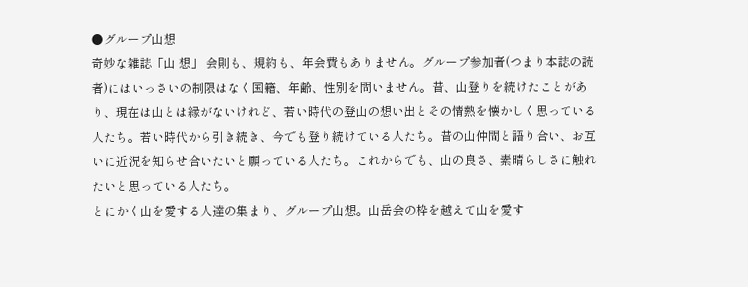●グループ山想
奇妙な雑誌「山 想」 会則も、規約も、年会費もありません。グループ参加者(つまり本誌の読者)にはいっさいの制限はなく国籍、年齢、性別を問いません。昔、山登りを続けたことがあり、現在は山とは縁がないけれど、若い時代の登山の想い出とその情熱を懐かしく思っている人たち。若い時代から引き続き、今でも登り続けている人たち。昔の山仲間と語り合い、お互いに近況を知らせ合いたいと願っている人たち。これからでも、山の良さ、素晴らしさに触れたいと思っている人たち。
とにかく山を愛する人達の集まり、グループ山想。山岳会の枠を越えて山を愛す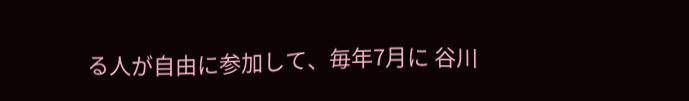る人が自由に参加して、毎年7月に 谷川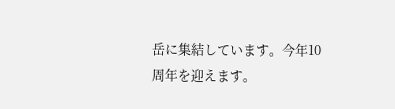岳に集結しています。今年10周年を迎えます。